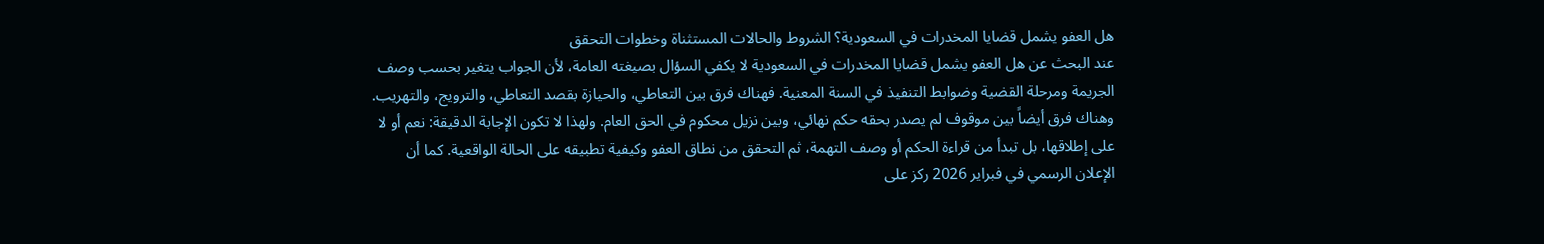هل العفو يشمل قضايا المخدرات في السعودية؟ الشروط والحالات المستثناة وخطوات التحقق
عند البحث عن هل العفو يشمل قضايا المخدرات في السعودية لا يكفي السؤال بصيغته العامة، لأن الجواب يتغير بحسب وصف الجريمة ومرحلة القضية وضوابط التنفيذ في السنة المعنية. فهناك فرق بين التعاطي، والحيازة بقصد التعاطي، والترويج، والتهريب. وهناك فرق أيضاً بين موقوف لم يصدر بحقه حكم نهائي، وبين نزيل محكوم في الحق العام. ولهذا لا تكون الإجابة الدقيقة: نعم أو لا على إطلاقها، بل تبدأ من قراءة الحكم أو وصف التهمة، ثم التحقق من نطاق العفو وكيفية تطبيقه على الحالة الواقعية. كما أن الإعلان الرسمي في فبراير 2026 ركز على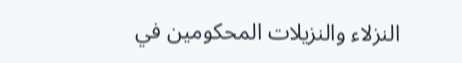النزلاء والنزيلات المحكومين في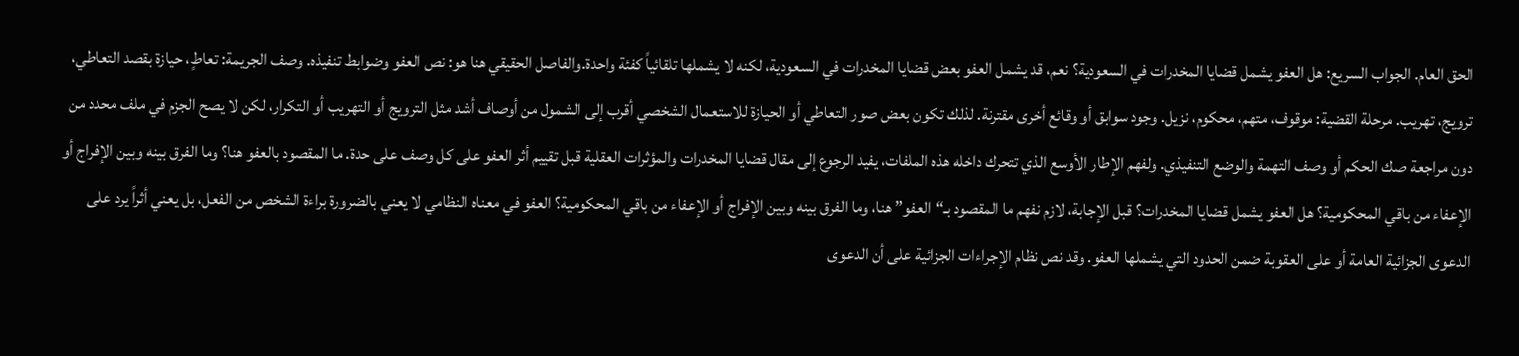الحق العام. الجواب السريع: هل العفو يشمل قضايا المخدرات في السعودية؟ نعم، قد يشمل العفو بعض قضايا المخدرات في السعودية، لكنه لا يشملها تلقائياً كفئة واحدة.والفاصل الحقيقي هنا هو: نص العفو وضوابط تنفيذه. وصف الجريمة: تعاطٍ، حيازة بقصد التعاطي، ترويج، تهريب. مرحلة القضية: موقوف، متهم، محكوم، نزيل. وجود سوابق أو وقائع أخرى مقترنة. لذلك تكون بعض صور التعاطي أو الحيازة للاستعمال الشخصي أقرب إلى الشمول من أوصاف أشد مثل الترويج أو التهريب أو التكرار، لكن لا يصح الجزم في ملف محدد من دون مراجعة صك الحكم أو وصف التهمة والوضع التنفيذي. ولفهم الإطار الأوسع الذي تتحرك داخله هذه الملفات، يفيد الرجوع إلى مقال قضايا المخدرات والمؤثرات العقلية قبل تقييم أثر العفو على كل وصف على حدة. ما المقصود بالعفو هنا؟ وما الفرق بينه وبين الإفراج أو الإعفاء من باقي المحكومية؟ هل العفو يشمل قضايا المخدرات؟ قبل الإجابة، لازم نفهم ما المقصود بـ“العفو” هنا، وما الفرق بينه وبين الإفراج أو الإعفاء من باقي المحكومية؟ العفو في معناه النظامي لا يعني بالضرورة براءة الشخص من الفعل، بل يعني أثراً يرد على الدعوى الجزائية العامة أو على العقوبة ضمن الحدود التي يشملها العفو. وقد نص نظام الإجراءات الجزائية على أن الدعوى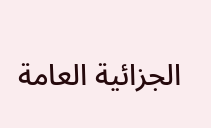الجزائية العامة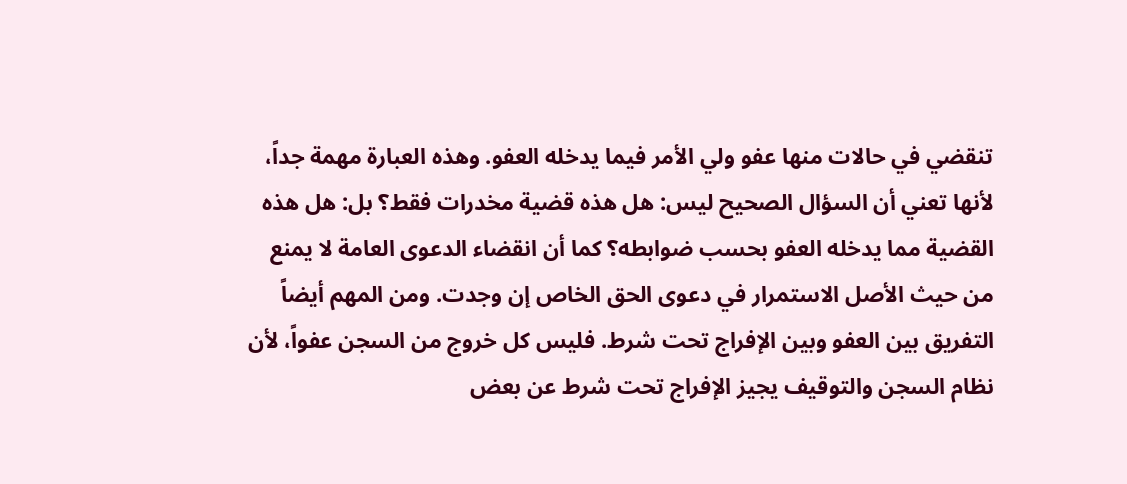تنقضي في حالات منها عفو ولي الأمر فيما يدخله العفو. وهذه العبارة مهمة جداً، لأنها تعني أن السؤال الصحيح ليس: هل هذه قضية مخدرات فقط؟ بل: هل هذه القضية مما يدخله العفو بحسب ضوابطه؟ كما أن انقضاء الدعوى العامة لا يمنع من حيث الأصل الاستمرار في دعوى الحق الخاص إن وجدت. ومن المهم أيضاً التفريق بين العفو وبين الإفراج تحت شرط. فليس كل خروج من السجن عفواً، لأن نظام السجن والتوقيف يجيز الإفراج تحت شرط عن بعض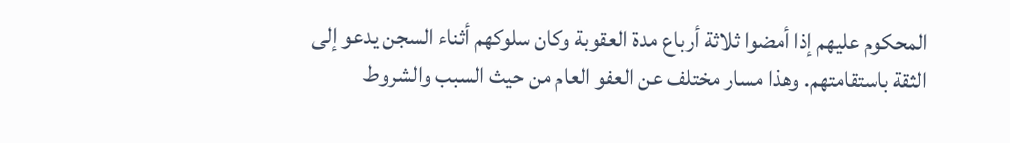المحكوم عليهم إذا أمضوا ثلاثة أرباع مدة العقوبة وكان سلوكهم أثناء السجن يدعو إلى الثقة باستقامتهم. وهذا مسار مختلف عن العفو العام من حيث السبب والشروط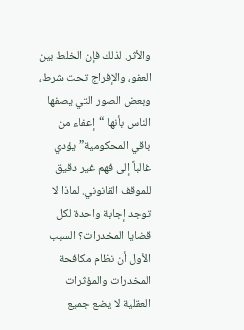والأثر. لذلك فإن الخلط بين العفو، والإفراج تحت شرط، وبعض الصور التي يصفها الناس بأنها “إعفاء من باقي المحكومية” يؤدي غالباً إلى فهم غير دقيق للموقف القانوني. لماذا لا توجد إجابة واحدة لكل قضايا المخدرات؟ السبب الأول أن نظام مكافحة المخدرات والمؤثرات العقلية لا يضع جميع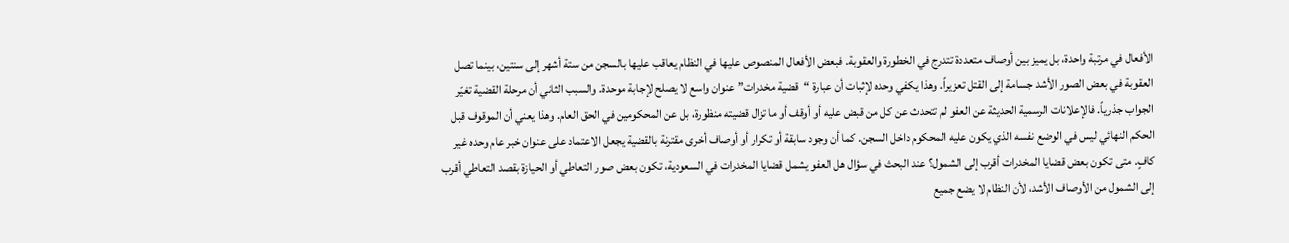الأفعال في مرتبة واحدة، بل يميز بين أوصاف متعددة تتدرج في الخطورة والعقوبة. فبعض الأفعال المنصوص عليها في النظام يعاقب عليها بالسجن من ستة أشهر إلى سنتين، بينما تصل العقوبة في بعض الصور الأشد جسامة إلى القتل تعزيراً. وهذا يكفي وحده لإثبات أن عبارة “قضية مخدرات” عنوان واسع لا يصلح لإجابة موحدة. والسبب الثاني أن مرحلة القضية تغيّر الجواب جذرياً. فالإعلانات الرسمية الحديثة عن العفو لم تتحدث عن كل من قبض عليه أو أوقف أو ما تزال قضيته منظورة، بل عن المحكومين في الحق العام. وهذا يعني أن الموقوف قبل الحكم النهائي ليس في الوضع نفسه الذي يكون عليه المحكوم داخل السجن. كما أن وجود سابقة أو تكرار أو أوصاف أخرى مقترنة بالقضية يجعل الاعتماد على عنوان خبر عام وحده غير كافٍ. متى تكون بعض قضايا المخدرات أقرب إلى الشمول؟ عند البحث في سؤال هل العفو يشمل قضايا المخدرات في السعودية، تكون بعض صور التعاطي أو الحيازة بقصد التعاطي أقرب إلى الشمول من الأوصاف الأشد، لأن النظام لا يضع جميع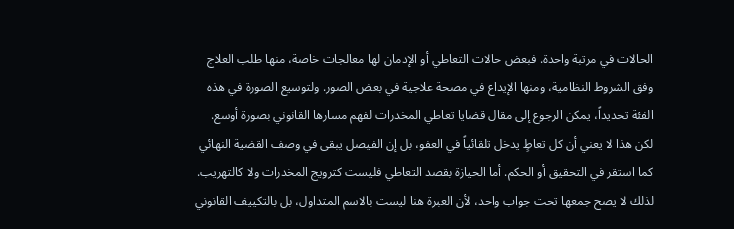الحالات في مرتبة واحدة. فبعض حالات التعاطي أو الإدمان لها معالجات خاصة، منها طلب العلاج وفق الشروط النظامية، ومنها الإيداع في مصحة علاجية في بعض الصور. ولتوسيع الصورة في هذه الفئة تحديداً، يمكن الرجوع إلى مقال قضايا تعاطي المخدرات لفهم مسارها القانوني بصورة أوسع. لكن هذا لا يعني أن كل تعاطٍ يدخل تلقائياً في العفو، بل إن الفيصل يبقى في وصف القضية النهائي كما استقر في التحقيق أو الحكم. أما الحيازة بقصد التعاطي فليست كترويج المخدرات ولا كالتهريب. لذلك لا يصح جمعها تحت جواب واحد، لأن العبرة هنا ليست بالاسم المتداول، بل بالتكييف القانوني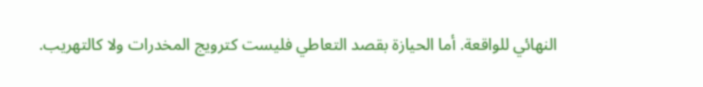النهائي للواقعة. أما الحيازة بقصد التعاطي فليست كترويج المخدرات ولا كالتهريب.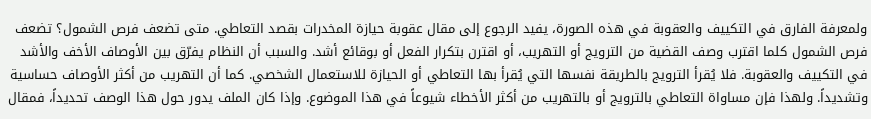ولمعرفة الفارق في التكييف والعقوبة في هذه الصورة، يفيد الرجوع إلى مقال عقوبة حيازة المخدرات بقصد التعاطي. متى تضعف فرص الشمول؟ تضعف فرص الشمول كلما اقترب وصف القضية من الترويج أو التهريب، أو اقترن بتكرار الفعل أو بوقائع أشد. والسبب أن النظام يفرّق بين الأوصاف الأخف والأشد في التكييف والعقوبة. فلا يُقرأ الترويج بالطريقة نفسها التي يُقرأ بها التعاطي أو الحيازة للاستعمال الشخصي. كما أن التهريب من أكثر الأوصاف حساسية وتشديداً. ولهذا فإن مساواة التعاطي بالترويج أو بالتهريب من أكثر الأخطاء شيوعاً في هذا الموضوع. وإذا كان الملف يدور حول هذا الوصف تحديداً، فمقال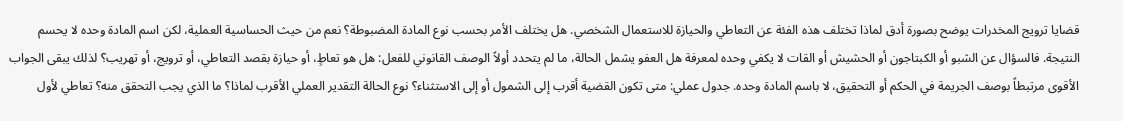قضايا ترويج المخدرات يوضح بصورة أدق لماذا تختلف هذه الفئة عن التعاطي والحيازة للاستعمال الشخصي. هل يختلف الأمر بحسب نوع المادة المضبوطة؟ نعم من حيث الحساسية العملية، لكن اسم المادة وحده لا يحسم النتيجة. فالسؤال عن الشبو أو الكبتاجون أو الحشيش أو القات لا يكفي وحده لمعرفة هل العفو يشمل الحالة، ما لم يتحدد أولاً الوصف القانوني للفعل: هل هو تعاطٍ، أو حيازة بقصد التعاطي، أو ترويج، أو تهريب؟ لذلك يبقى الجواب الأقوى مرتبطاً بوصف الجريمة في الحكم أو التحقيق، لا باسم المادة وحده. جدول عملي: متى تكون القضية أقرب إلى الشمول أو إلى الاستثناء؟ نوع الحالة التقدير العملي الأقرب لماذا؟ ما الذي يجب التحقق منه؟ تعاطي لأول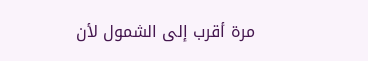مرة أقرب إلى الشمول لأن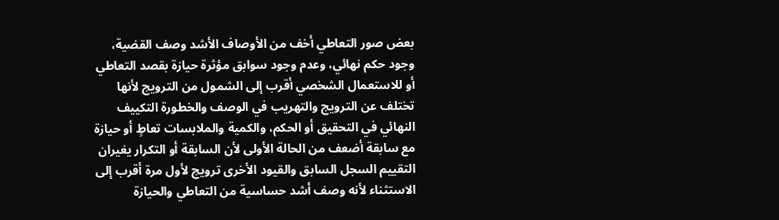بعض صور التعاطي أخف من الأوصاف الأشد وصف القضية، وجود حكم نهائي، وعدم وجود سوابق مؤثرة حيازة بقصد التعاطي أو للاستعمال الشخصي أقرب إلى الشمول من الترويج لأنها تختلف عن الترويج والتهريب في الوصف والخطورة التكييف النهائي في التحقيق أو الحكم، والكمية والملابسات تعاطٍ أو حيازة مع سابقة أضعف من الحالة الأولى لأن السابقة أو التكرار يغيران التقييم السجل السابق والقيود الأخرى ترويج لأول مرة أقرب إلى الاستثناء لأنه وصف أشد حساسية من التعاطي والحيازة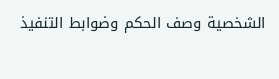الشخصية وصف الحكم وضوابط التنفيذ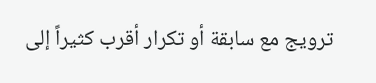ترويج مع سابقة أو تكرار أقرب كثيراً إلى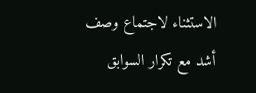الاستثناء لاجتماع وصف أشد مع تكرار السوابق